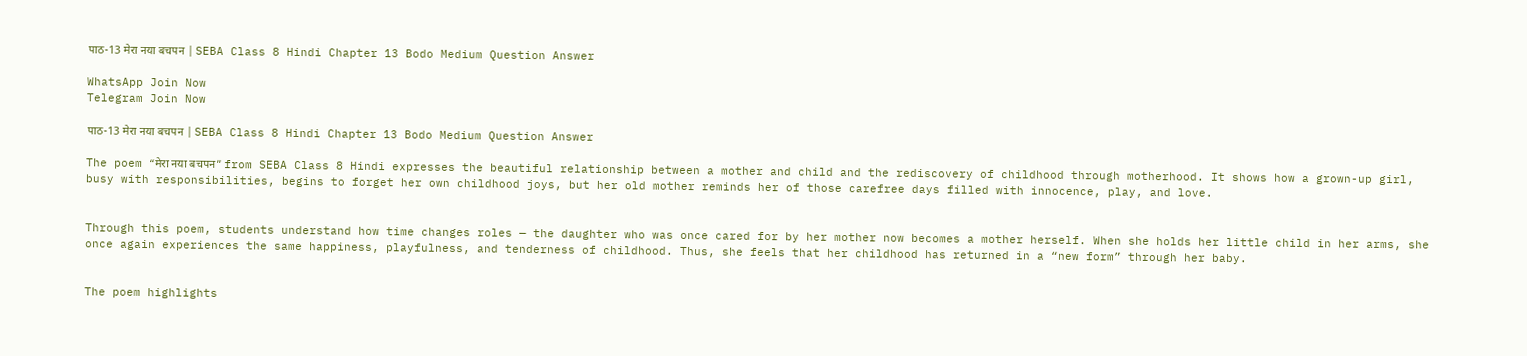पाठ-13 मेरा नया बचपन | SEBA Class 8 Hindi Chapter 13 Bodo Medium Question Answer

WhatsApp Join Now
Telegram Join Now

पाठ-13 मेरा नया बचपन | SEBA Class 8 Hindi Chapter 13 Bodo Medium Question Answer

The poem “मेरा नया बचपन” from SEBA Class 8 Hindi expresses the beautiful relationship between a mother and child and the rediscovery of childhood through motherhood. It shows how a grown-up girl, busy with responsibilities, begins to forget her own childhood joys, but her old mother reminds her of those carefree days filled with innocence, play, and love.


Through this poem, students understand how time changes roles — the daughter who was once cared for by her mother now becomes a mother herself. When she holds her little child in her arms, she once again experiences the same happiness, playfulness, and tenderness of childhood. Thus, she feels that her childhood has returned in a “new form” through her baby.


The poem highlights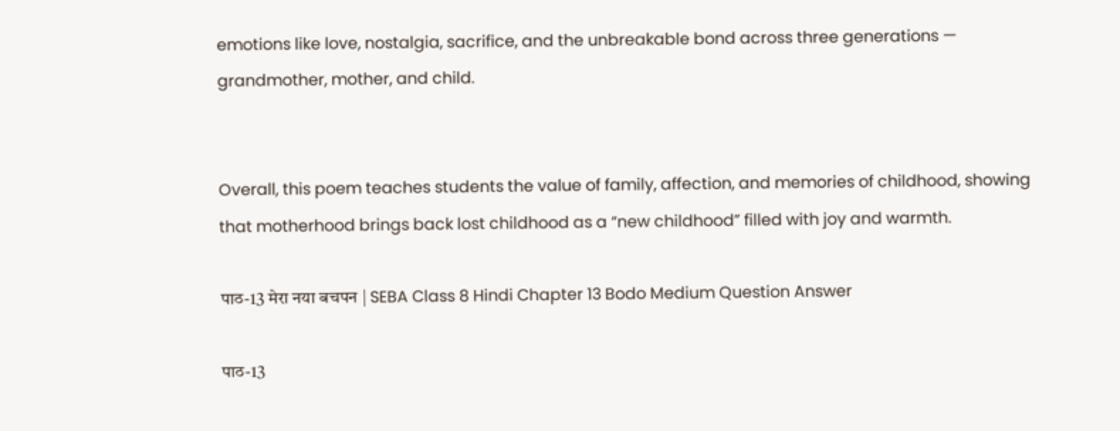emotions like love, nostalgia, sacrifice, and the unbreakable bond across three generations — grandmother, mother, and child.


Overall, this poem teaches students the value of family, affection, and memories of childhood, showing that motherhood brings back lost childhood as a “new childhood” filled with joy and warmth.

पाठ-13 मेरा नया बचपन | SEBA Class 8 Hindi Chapter 13 Bodo Medium Question Answer

पाठ-13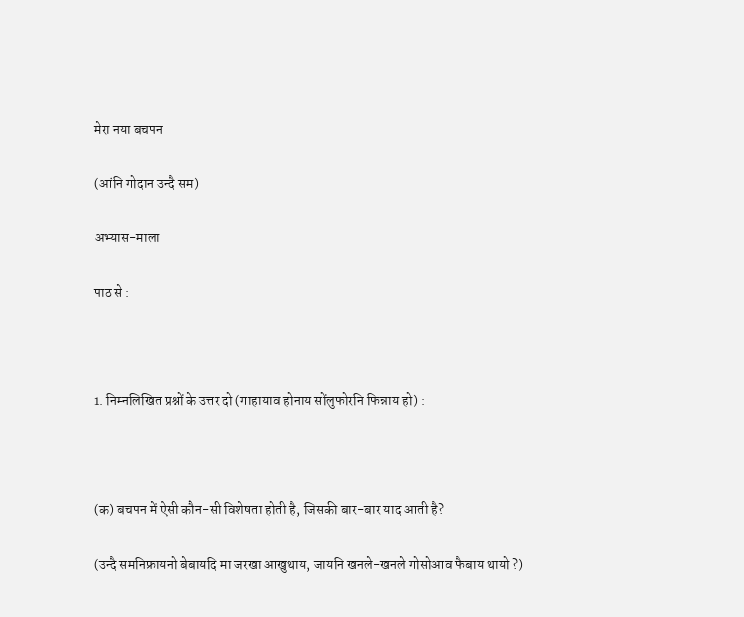मेरा नया बचपन

(आंनि गोदान उन्दै सम)

अभ्यास-माला

पाठ से :



1. निम्नलिखित प्रश्नों के उत्तर दो (गाहायाव होनाय सोंलुफोरनि फिन्नाय हो) :



(क) बचपन में ऐसी कौन-सी विशेषता होती है, जिसकी बार-बार याद आती है?

(उन्दै समनिफ्रायनो बेबायदि मा जरखा आखुथाय, जायनि खनले-खनले गोसोआव फैबाय थायो ?)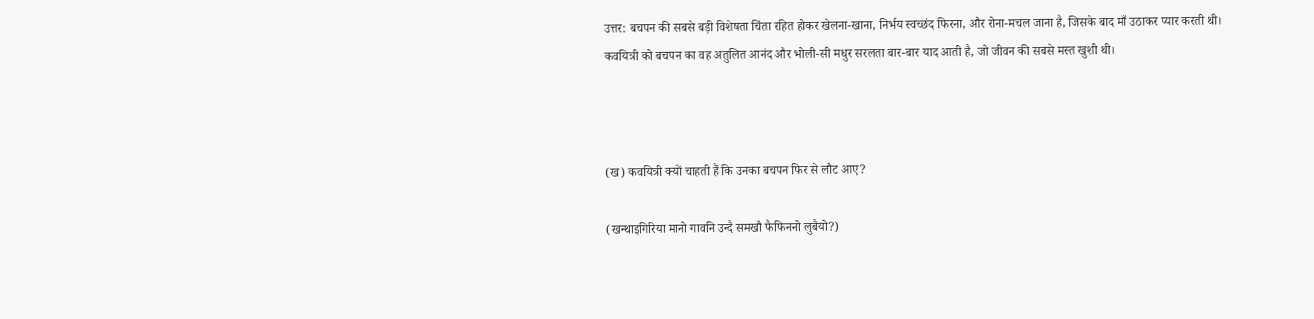उत्तर: बचपन की सबसे बड़ी विशेषता चिंता रहित होकर खेलना-खाना, निर्भय स्वच्छंद फिरना, और रोना-मचल जाना है, जिसके बाद माँ उठाकर प्यार करती थी। कवयित्री को बचपन का वह अतुलित आनंद और भोली-सी मधुर सरलता बार-बार याद आती है, जो जीवन की सबसे मस्त खुशी थी।



(ख) कवयित्री क्यों चाहती हैं कि उनका बचपन फिर से लौट आए?

(खन्थाइगिरिया मानो गावनि उन्दै समखौ फैफिननो लुबैयो?)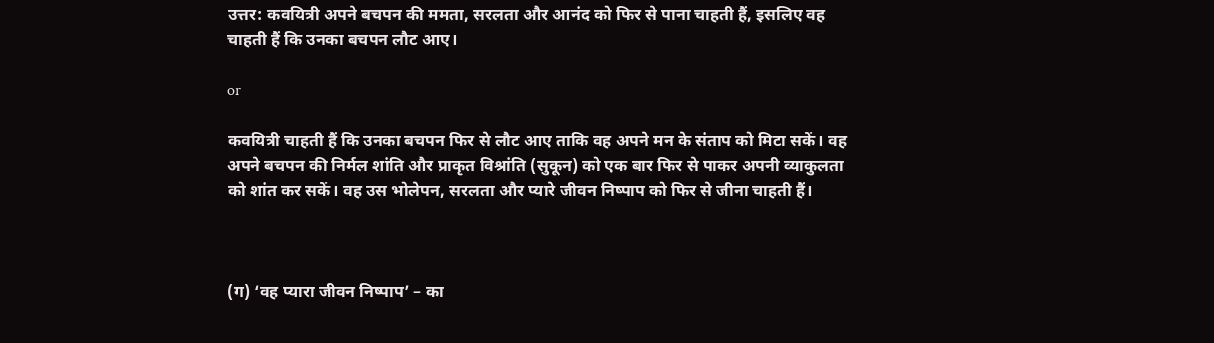उत्तर: कवयित्री अपने बचपन की ममता, सरलता और आनंद को फिर से पाना चाहती हैं, इसलिए वह चाहती हैं कि उनका बचपन लौट आए।

or

कवयित्री चाहती हैं कि उनका बचपन फिर से लौट आए ताकि वह अपने मन के संताप को मिटा सकें। वह अपने बचपन की निर्मल शांति और प्राकृत विश्रांति (सुकून) को एक बार फिर से पाकर अपनी व्याकुलता को शांत कर सकें। वह उस भोलेपन, सरलता और प्यारे जीवन निष्पाप को फिर से जीना चाहती हैं।



(ग) ‘वह प्यारा जीवन निष्पाप’ – का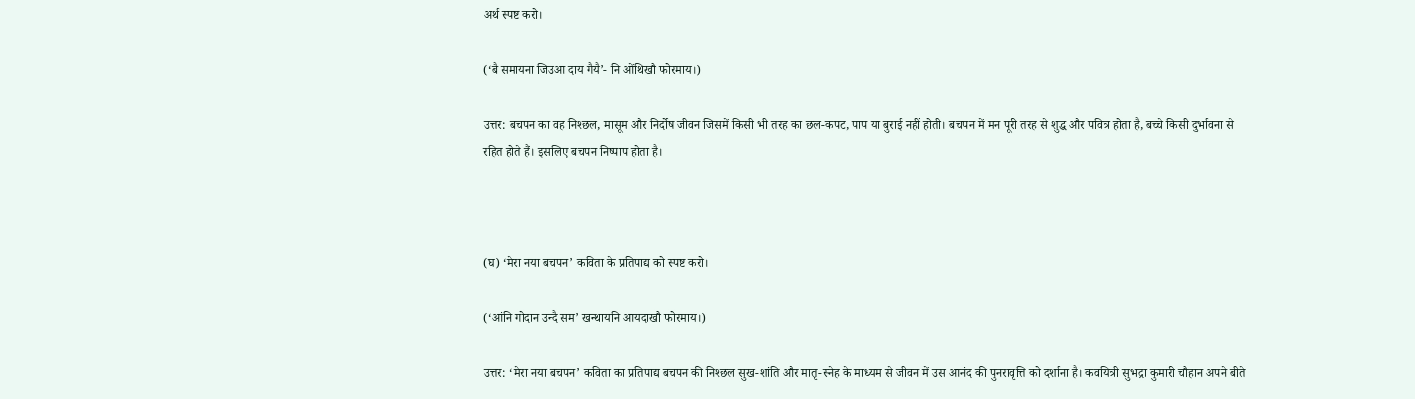अर्थ स्पष्ट करो।

(‘बै समायना जिउआ दाय गैयै’- नि ओंथिखौ फोरमाय।)

उत्तर: बचपन का वह निश्छल, मासूम और निर्दोष जीवन जिसमें किसी भी तरह का छल-कपट, पाप या बुराई नहीं होती। बचपन में मन पूरी तरह से शुद्ध और पवित्र होता है, बच्चे किसी दुर्भावना से रहित होते हैं। इसलिए बचपन निष्पाप होता है।



(घ) ‘मेरा नया बचपन’ कविता के प्रतिपाद्य को स्पष्ट करो।

(‘आंनि गोदान उन्दै सम’ खन्थायनि आयदाखौ फोरमाय।)

उत्तर: ‘मेरा नया बचपन’ कविता का प्रतिपाद्य बचपन की निश्छल सुख-शांति और मातृ-स्नेह के माध्यम से जीवन में उस आनंद की पुनरावृत्ति को दर्शाना है। कवयित्री सुभद्रा कुमारी चौहान अपने बीते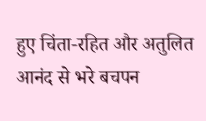हुए चिंता-रहित और अतुलित आनंद से भरे बचपन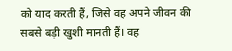को याद करती हैं, जिसे वह अपने जीवन की सबसे बड़ी खुशी मानती हैं। वह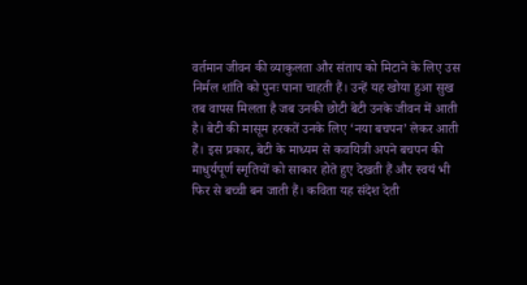वर्तमान जीवन की व्याकुलता और संताप को मिटाने के लिए उस निर्मल शांति को पुनः पाना चाहती हैं। उन्हें यह खोया हुआ सुख तब वापस मिलता है जब उनकी छोटी बेटी उनके जीवन में आती है। बेटी की मासूम हरकतें उनके लिए ‘नया बचपन’ लेकर आती हैं। इस प्रकार, बेटी के माध्यम से कवयित्री अपने बचपन की माधुर्यपूर्ण स्मृतियों को साकार होते हुए देखती हैं और स्वयं भी फिर से बच्ची बन जाती हैं। कविता यह संदेश देती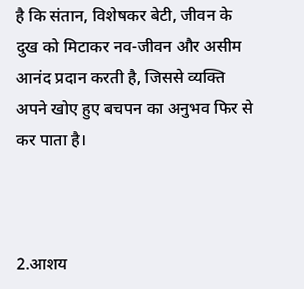है कि संतान, विशेषकर बेटी, जीवन के दुख को मिटाकर नव-जीवन और असीम आनंद प्रदान करती है, जिससे व्यक्ति अपने खोए हुए बचपन का अनुभव फिर से कर पाता है।



2.आशय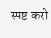स्पष्ट करो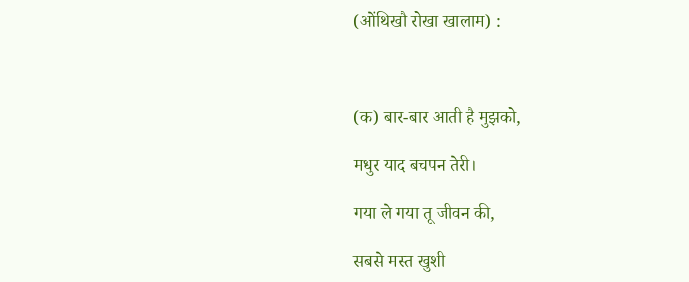(ओंथिखौ रोखा खालाम) :



(क) बार-बार आती है मुझको,

मधुर याद बचपन तेरी।

गया ले गया तू जीवन की,

सबसे मस्त खुशी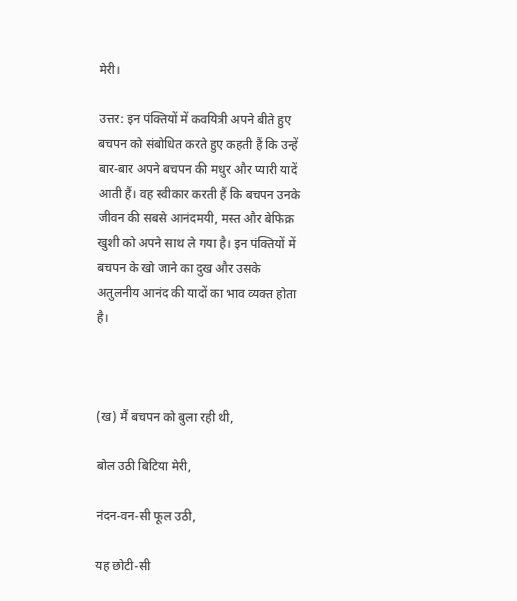मेरी।

उत्तर: इन पंक्तियों में कवयित्री अपने बीते हुए बचपन को संबोधित करते हुए कहती हैं कि उन्हें बार-बार अपने बचपन की मधुर और प्यारी यादें आती हैं। वह स्वीकार करती हैं कि बचपन उनके जीवन की सबसे आनंदमयी, मस्त और बेफिक्र खुशी को अपने साथ ले गया है। इन पंक्तियों में बचपन के खो जाने का दुख और उसके अतुलनीय आनंद की यादों का भाव व्यक्त होता है।



(ख) मैं बचपन को बुला रही थी,

बोल उठी बिटिया मेरी,

नंदन-वन-सी फूल उठी,

यह छोटी-सी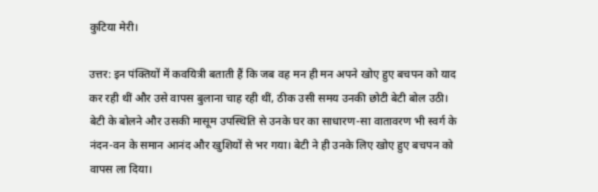कुटिया मेरी।

उत्तर: इन पंक्तियों में कवयित्री बताती हैं कि जब वह मन ही मन अपने खोए हुए बचपन को याद कर रही थीं और उसे वापस बुलाना चाह रही थीं, ठीक उसी समय उनकी छोटी बेटी बोल उठी। बेटी के बोलने और उसकी मासूम उपस्थिति से उनके घर का साधारण-सा वातावरण भी स्वर्ग के नंदन-वन के समान आनंद और खुशियों से भर गया। बेटी ने ही उनके लिए खोए हुए बचपन को वापस ला दिया।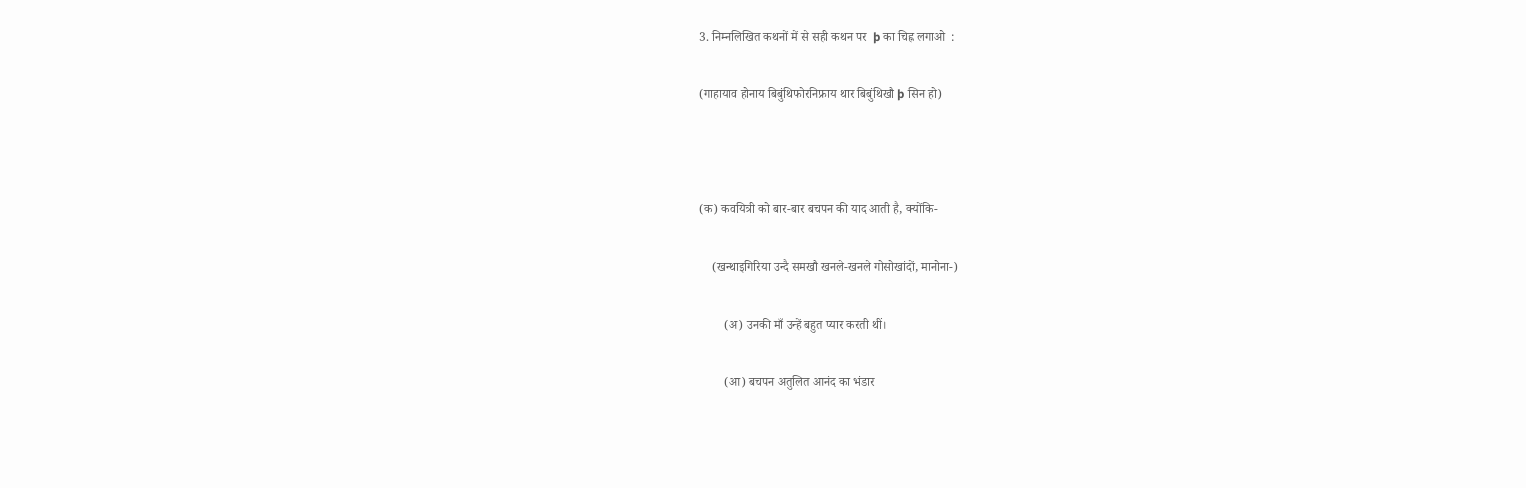3. निम्नलिखित कथनों में से सही कथन पर  þ का चिह्न लगाओ  :

(गाहायाव होनाय बिबुंथिफोरनिफ्राय थार बिबुंथिखौ þ सिन हो)



(क) कवयित्री को बार-बार बचपन की याद आती है, क्योंकि-

    (खन्थाइगिरिया उन्दै समखौ खनले-खनले गोसोखांदों, मानोना-)

        (अ) उनकी माँ उन्हें बहुत प्यार करती थीं।

        (आ) बचपन अतुलित आनंद का भंडार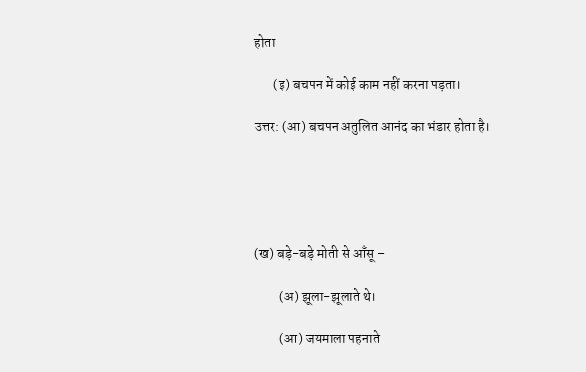होता

       (इ) बचपन में कोई काम नहीं करना पड़ता।

उत्तर: (आ) बचपन अतुलित आनंद का भंडार होता है।





(ख) बड़े-बड़े मोती से आँसू –

         (अ) झूला-झूलाते थे।

         (आ) जयमाला पहनाते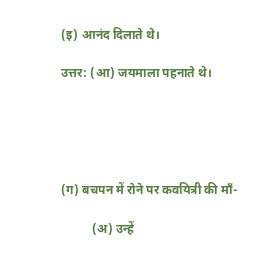(इ) आनंद दिलाते थे।

उत्तर: (आ) जयमाला पहनाते थे।





(ग) बचपन में रोने पर कवयित्री की माँ-

          (अ) उन्हें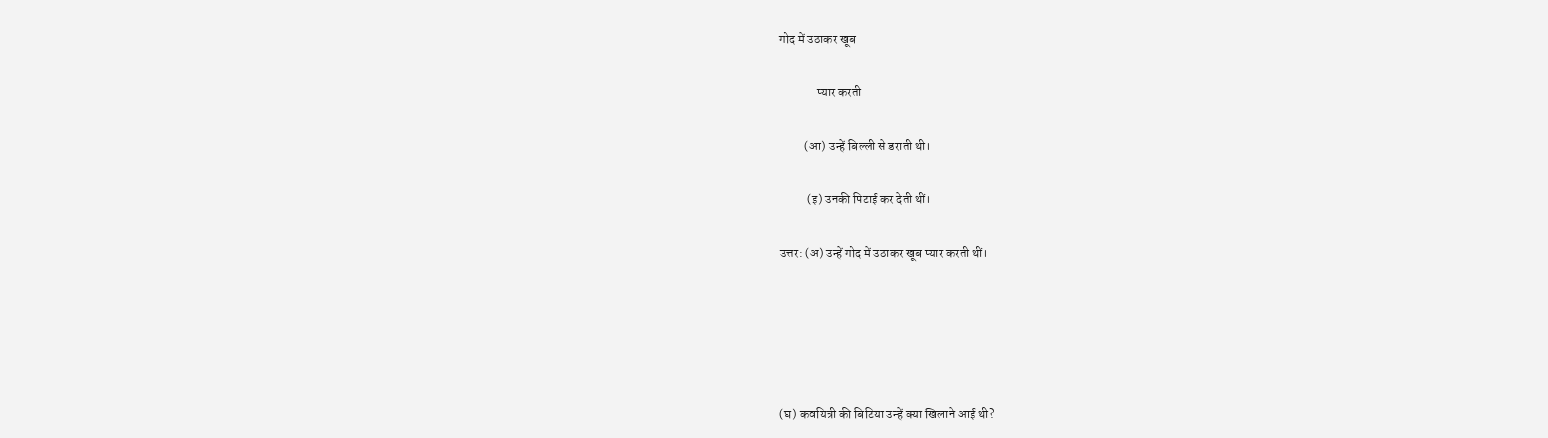गोद में उठाकर खूब

               प्यार करती

          (आ) उन्हें बिल्ली से डराती थी।

           (इ) उनकी पिटाई कर देती थीं।

उत्तर: (अ) उन्हें गोद में उठाकर खूब प्यार करती थीं।





(घ) कवयित्री की बिटिया उन्हें क्या खिलाने आई थी?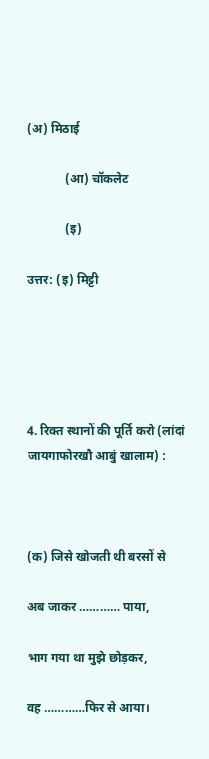(अ) मिठाई

            (आ) चॉकलेट

            (इ)

उत्तर: (इ) मिट्टी





4. रिक्त स्थानों की पूर्ति करो (लांदां जायगाफोरखौ आबुं खालाम) :



(क) जिसे खोजती थी बरसों से

अब जाकर ………… पाया,

भाग गया था मुझे छोड़कर,

वह …………फिर से आया।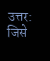उत्तर: जिसे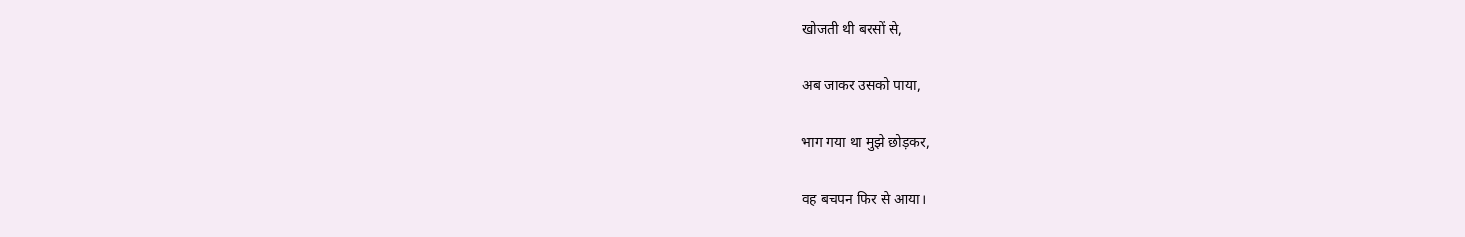खोजती थी बरसों से,

अब जाकर उसको पाया,

भाग गया था मुझे छोड़कर,

वह बचपन फिर से आया।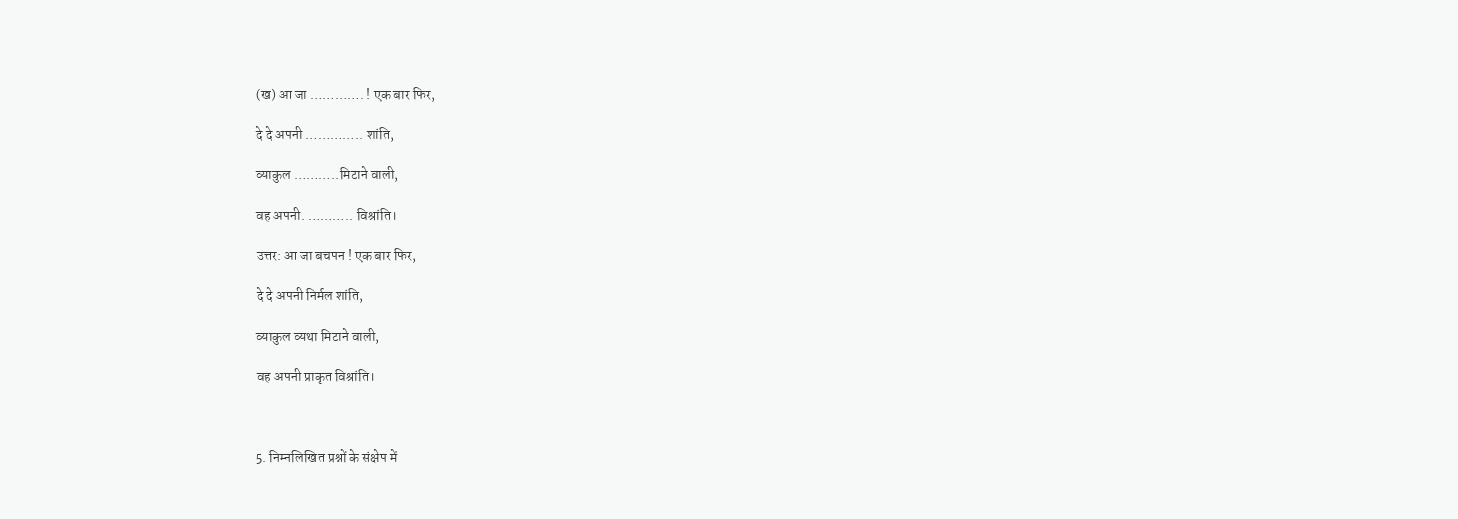(ख) आ जा …………. ! एक बार फिर,

दे दे अपनी ………….. शांति,

व्याकुल ………..मिटाने वाली,

वह अपनी. ……….. विश्रांति।

उत्तर: आ जा बचपन ! एक बार फिर,

दे दे अपनी निर्मल शांति,

व्याकुल व्यथा मिटाने वाली,

वह अपनी प्राकृत विश्रांति।



5. निम्नलिखित प्रश्नों के संक्षेप में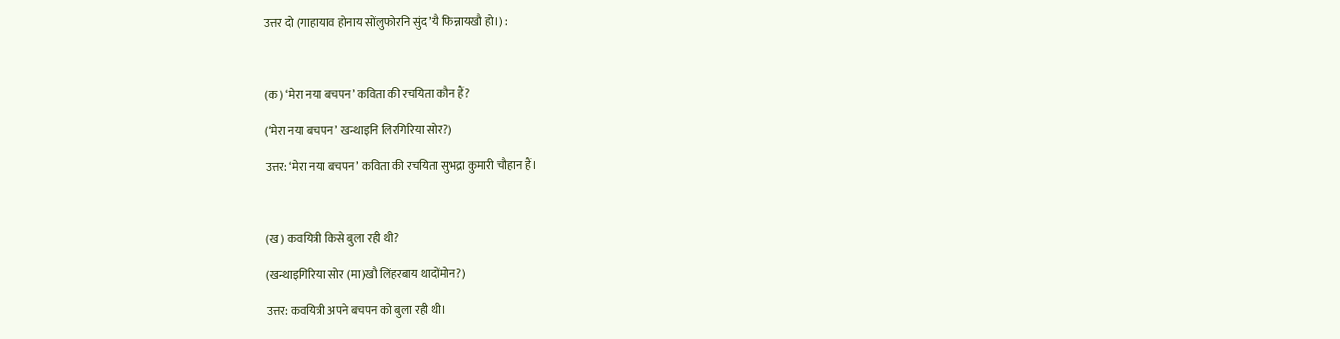उत्तर दो (गाहायाव होनाय सोंलुफोरनि सुंद’यै फिन्नायखौ हो।) :



(क) ‘मेरा नया बचपन’ कविता की रचयिता कौन हैं?

(‘मेरा नया बचपन’ खन्थाइनि लिरगिरिया सोर?)

उत्तर: ‘मेरा नया बचपन’ कविता की रचयिता सुभद्रा कुमारी चौहान हैं।



(ख) कवयित्री किसे बुला रही थी?

(खन्थाइगिरिया सोर (मा)खौ लिंहरबाय थादोंमोन?)

उत्तर: कवयित्री अपने बचपन को बुला रही थी।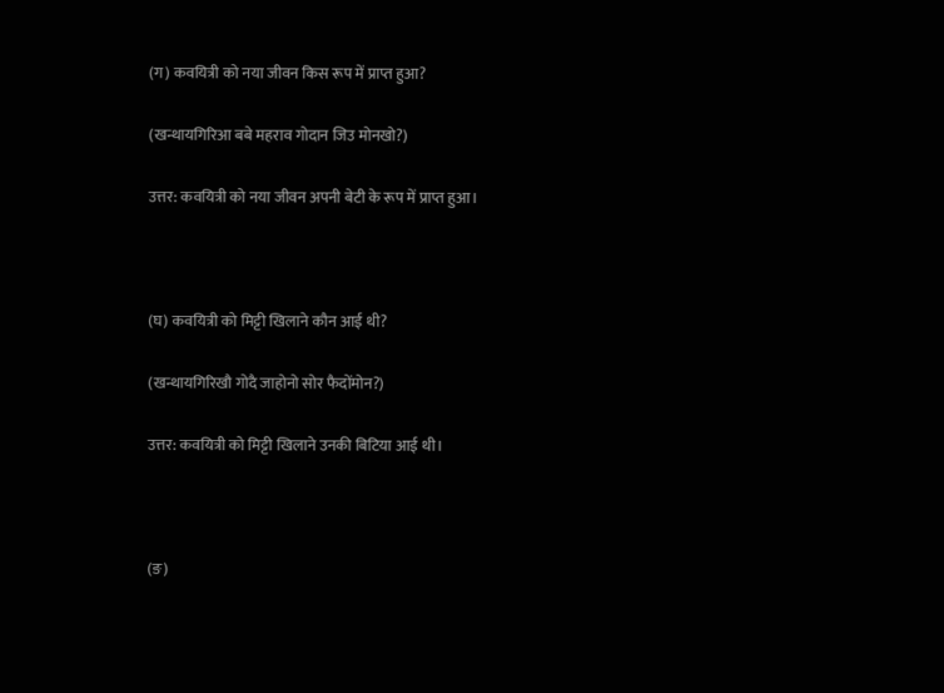(ग) कवयित्री को नया जीवन किस रूप में प्राप्त हुआ?

(खन्थायगिरिआ बबे महराव गोदान जिउ मोनखो?)

उत्तर: कवयित्री को नया जीवन अपनी बेटी के रूप में प्राप्त हुआ।



(घ) कवयित्री को मिट्टी खिलाने कौन आई थी?

(खन्थायगिरिखौ गोदै जाहोनो सोर फैदोंमोन?)

उत्तर: कवयित्री को मिट्टी खिलाने उनकी बिटिया आई थी।



(ङ)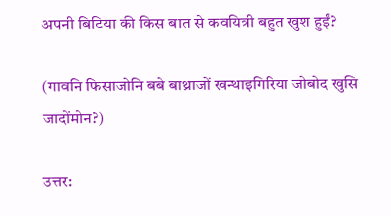अपनी बिटिया की किस बात से कवयित्री बहुत खुश हुईं?

(गावनि फिसाजोनि बबे बाथ्राजों खन्थाइगिरिया जोबोद खुसि जादोंमोन?)

उत्तर: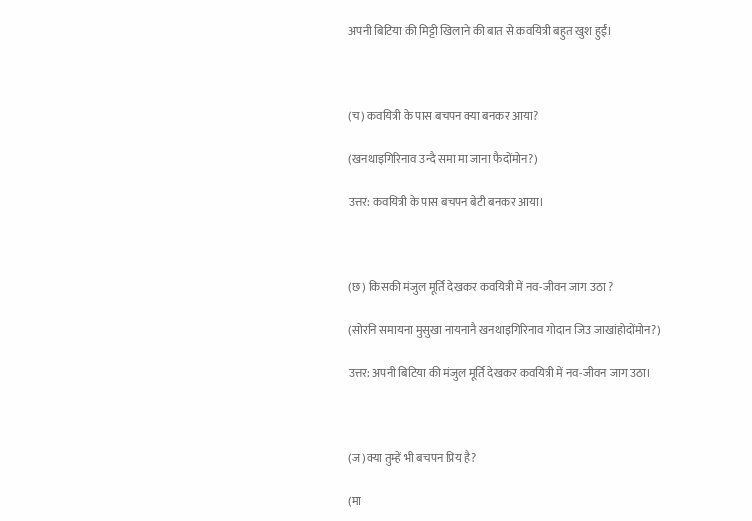अपनी बिटिया की मिट्टी खिलाने की बात से कवयित्री बहुत खुश हुईं।



(च) कवयित्री के पास बचपन क्या बनकर आया?

(खनथाइगिरिनाव उन्दै समा मा जाना फैदोंमोन?)

उत्तर: कवयित्री के पास बचपन बेटी बनकर आया।



(छ) किसकी मंजुल मूर्ति देखकर कवयित्री में नव-जीवन जाग उठा ?

(सोरनि समायना मुसुखा नायनानै खनथाइगिरिनाव गोदान जिउ जाखांहोदोंमोन?)

उत्तर: अपनी बिटिया की मंजुल मूर्ति देखकर कवयित्री में नव-जीवन जाग उठा।



(ज)क्या तुम्हें भी बचपन प्रिय है?

(मा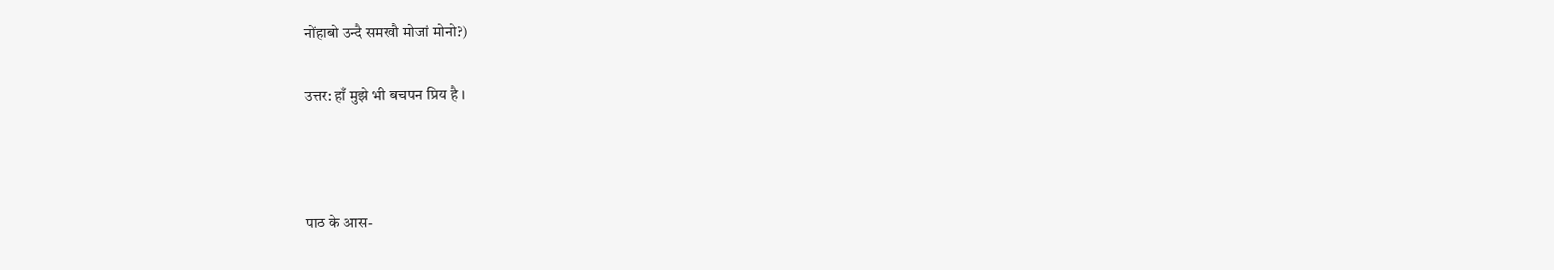नोंहाबो उन्दै समखौ मोजां मोनो?)

उत्तर: हाँ मुझे भी बचपन प्रिय है ।



पाठ के आस-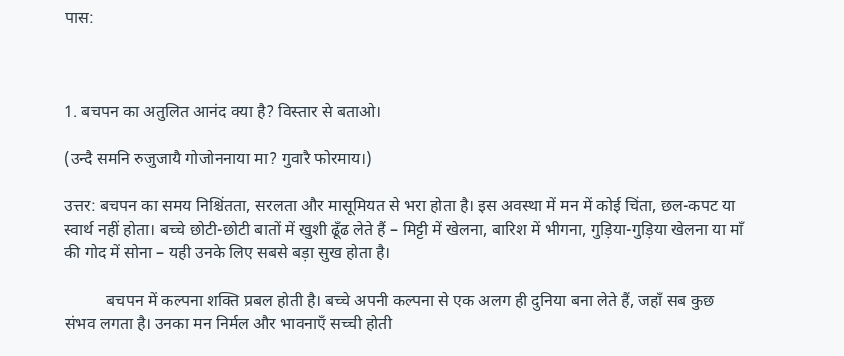पास:



1. बचपन का अतुलित आनंद क्या है? विस्तार से बताओ।

(उन्दै समनि रुजुजायै गोजोननाया मा? गुवारै फोरमाय।)

उत्तर: बचपन का समय निश्चिंतता, सरलता और मासूमियत से भरा होता है। इस अवस्था में मन में कोई चिंता, छल-कपट या स्वार्थ नहीं होता। बच्चे छोटी-छोटी बातों में खुशी ढूँढ लेते हैं – मिट्टी में खेलना, बारिश में भीगना, गुड़िया-गुड़िया खेलना या माँ की गोद में सोना – यही उनके लिए सबसे बड़ा सुख होता है।

          बचपन में कल्पना शक्ति प्रबल होती है। बच्चे अपनी कल्पना से एक अलग ही दुनिया बना लेते हैं, जहाँ सब कुछ संभव लगता है। उनका मन निर्मल और भावनाएँ सच्ची होती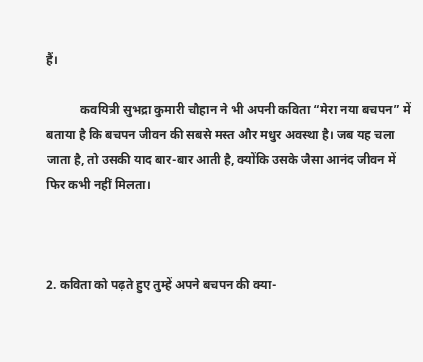हैं।

           कवयित्री सुभद्रा कुमारी चौहान ने भी अपनी कविता “मेरा नया बचपन” में बताया है कि बचपन जीवन की सबसे मस्त और मधुर अवस्था है। जब यह चला जाता है, तो उसकी याद बार-बार आती है, क्योंकि उसके जैसा आनंद जीवन में फिर कभी नहीं मिलता।



2. कविता को पढ़ते हुए तुम्हें अपने बचपन की क्या-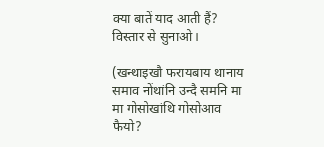क्या बातें याद आती हैं? विस्तार से सुनाओ।

(खन्थाइखौ फरायबाय थानाय समाव नोंथांनि उन्दै समनि मा मा गोसोखांथि गोसोआव फैयो?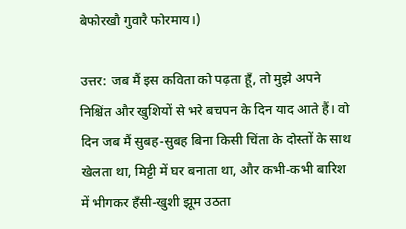बेफोरखौ गुवारै फोरमाय।)

उत्तर: जब मैं इस कविता को पढ़ता हूँ, तो मुझे अपने निश्चिंत और खुशियों से भरे बचपन के दिन याद आते हैं। वो दिन जब मैं सुबह-सुबह बिना किसी चिंता के दोस्तों के साथ खेलता था, मिट्टी में घर बनाता था, और कभी-कभी बारिश में भीगकर हँसी-खुशी झूम उठता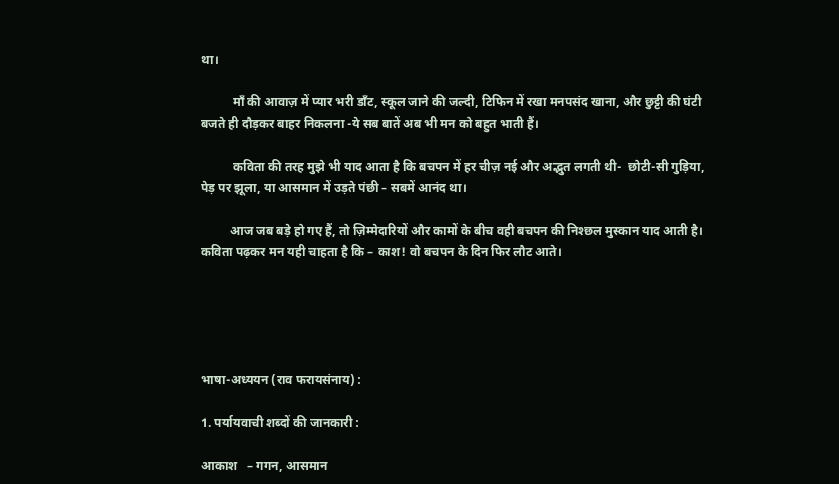था।

          माँ की आवाज़ में प्यार भरी डाँट, स्कूल जाने की जल्दी, टिफिन में रखा मनपसंद खाना, और छुट्टी की घंटी बजते ही दौड़कर बाहर निकलना -ये सब बातें अब भी मन को बहुत भाती हैं।

          कविता की तरह मुझे भी याद आता है कि बचपन में हर चीज़ नई और अद्भुत लगती थी-  छोटी-सी गुड़िया, पेड़ पर झूला, या आसमान में उड़ते पंछी – सबमें आनंद था।

         आज जब बड़े हो गए हैं, तो ज़िम्मेदारियों और कामों के बीच वही बचपन की निश्छल मुस्कान याद आती है। कविता पढ़कर मन यही चाहता है कि – काश! वो बचपन के दिन फिर लौट आते।





भाषा-अध्ययन (राव फरायसंनाय) :

1. पर्यायवाची शब्दों की जानकारी :

आकाश   – गगन, आसमान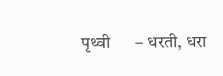पृथ्वी      – धरती, धरा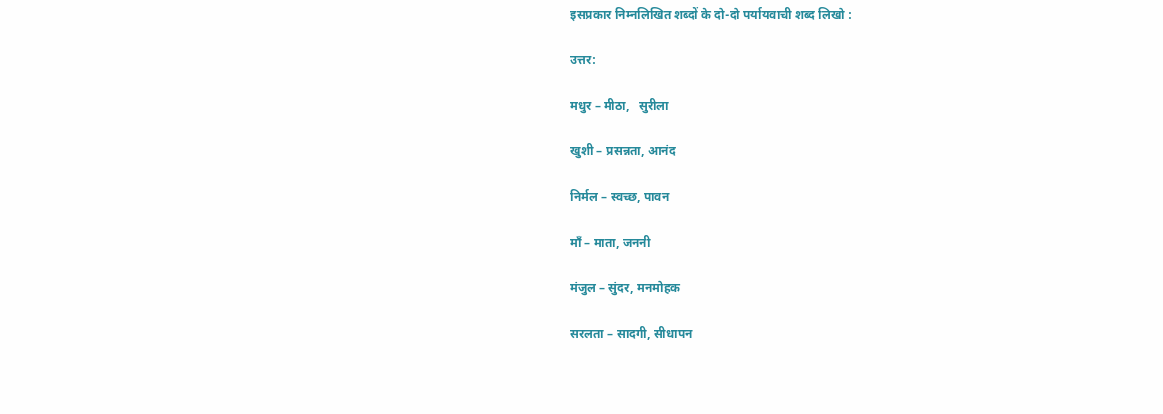इसप्रकार निम्नलिखित शब्दों के दो-दो पर्यायवाची शब्द लिखो :

उत्तर:

मधुर – मीठा,   सुरीला

खुशी – प्रसन्नता, आनंद

निर्मल – स्वच्छ, पावन

माँ – माता, जननी

मंजुल – सुंदर, मनमोहक

सरलता – सादगी, सीधापन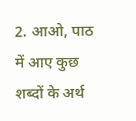2. आओ, पाठ में आए कुछ शब्दों के अर्थ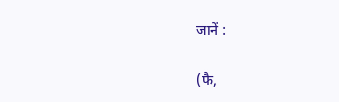जानें :

(फै,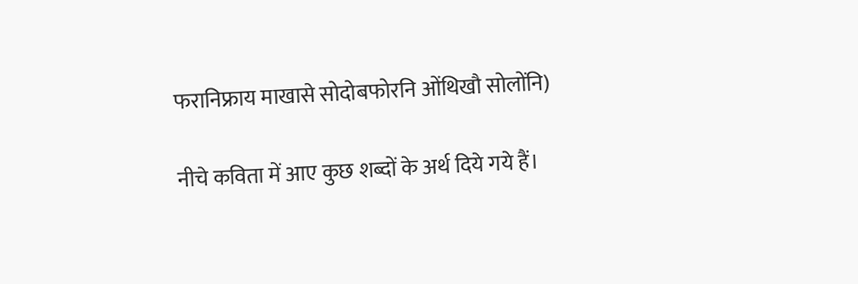फरानिफ्राय माखासे सोदोबफोरनि ओंथिखौ सोलोंनि)

नीचे कविता में आए कुछ शब्दों के अर्थ दिये गये हैं।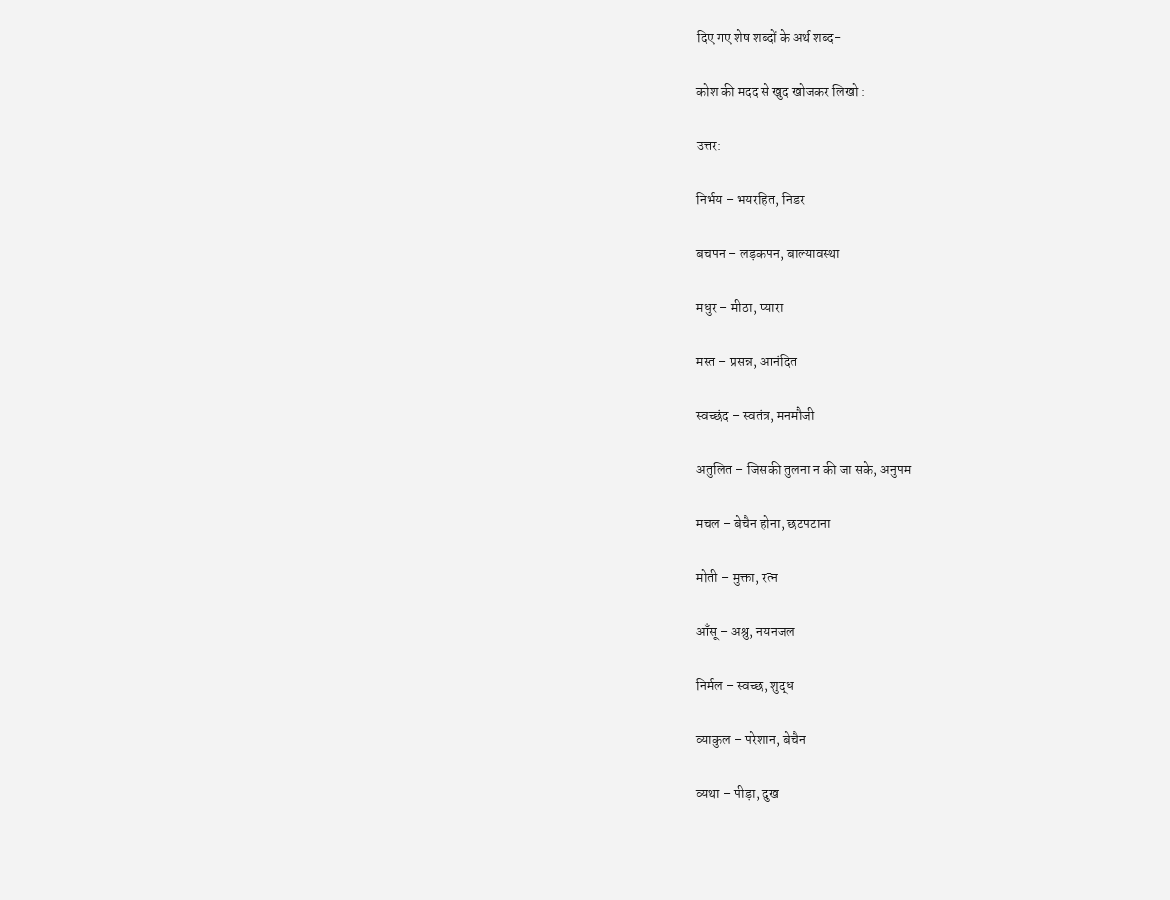दिए गए शेष शब्दों के अर्थ शब्द-

कोश की मदद से खुद खोजकर लिखो :

उत्तर:

निर्भय – भयरहित, निडर

बचपन – लड़कपन, बाल्यावस्था

मधुर – मीठा, प्यारा

मस्त – प्रसन्न, आनंदित

स्वच्छंद – स्वतंत्र, मनमौजी

अतुलित – जिसकी तुलना न की जा सके, अनुपम

मचल – बेचैन होना, छटपटाना

मोती – मुक्ता, रत्न

आँसू – अश्रु, नयनजल

निर्मल – स्वच्छ, शुद्ध

व्याकुल – परेशान, बेचैन

व्यथा – पीड़ा, दुख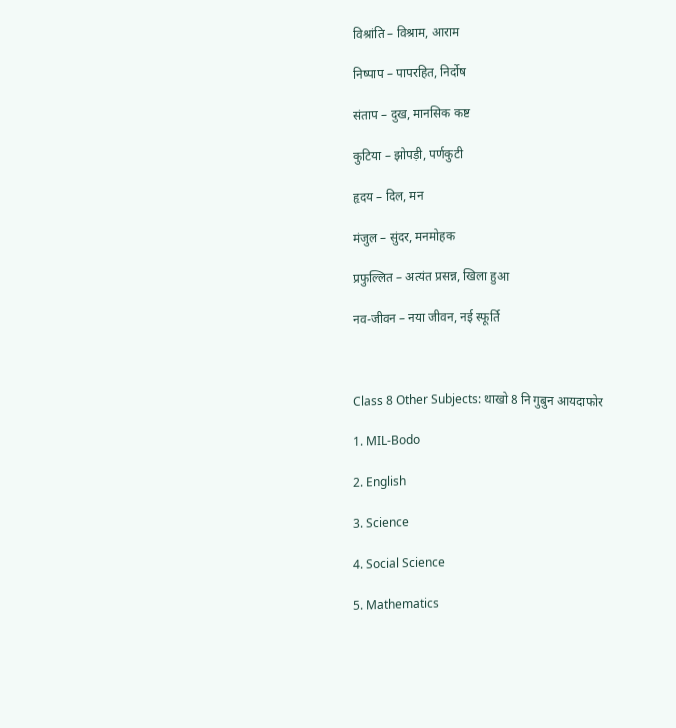विश्रांति – विश्राम, आराम

निष्पाप – पापरहित, निर्दोष

संताप – दुख, मानसिक कष्ट

कुटिया – झोपड़ी, पर्णकुटी

हृदय – दिल, मन

मंजुल – सुंदर, मनमोहक

प्रफुल्लित – अत्यंत प्रसन्न, खिला हुआ

नव-जीवन – नया जीवन, नई स्फूर्ति



Class 8 Other Subjects: थाखो 8 नि गुबुन आयदाफोर

1. MIL-Bodo

2. English

3. Science

4. Social Science

5. Mathematics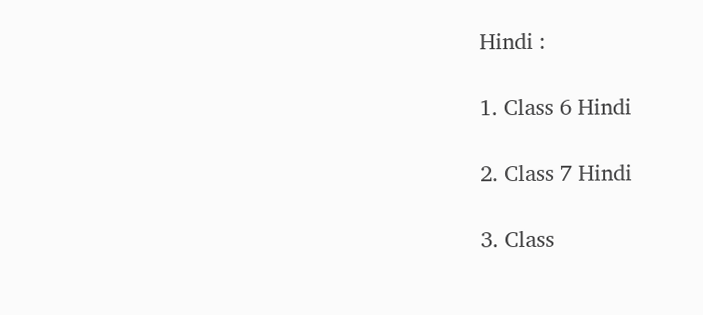Hindi :

1. Class 6 Hindi

2. Class 7 Hindi

3. Class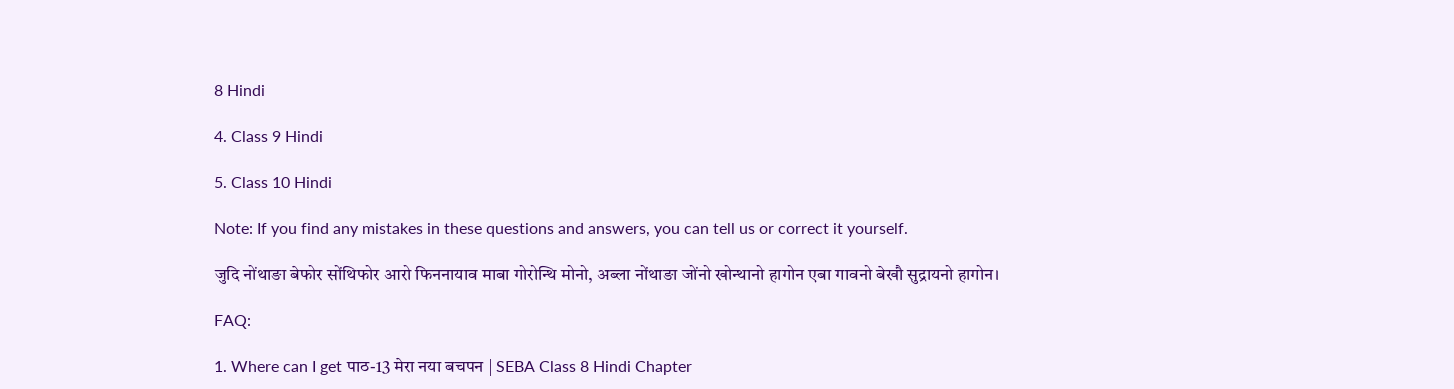8 Hindi

4. Class 9 Hindi

5. Class 10 Hindi

Note: If you find any mistakes in these questions and answers, you can tell us or correct it yourself.

जुदि नोंथाङा बेफोर सोंथिफोर आरो फिननायाव माबा गोरोन्थि मोनो, अब्ला नोंथाङा जोंनो खोन्थानो हागोन एबा गावनो बेखौ सुद्रायनो हागोन।

FAQ:

1. Where can I get पाठ-13 मेरा नया बचपन | SEBA Class 8 Hindi Chapter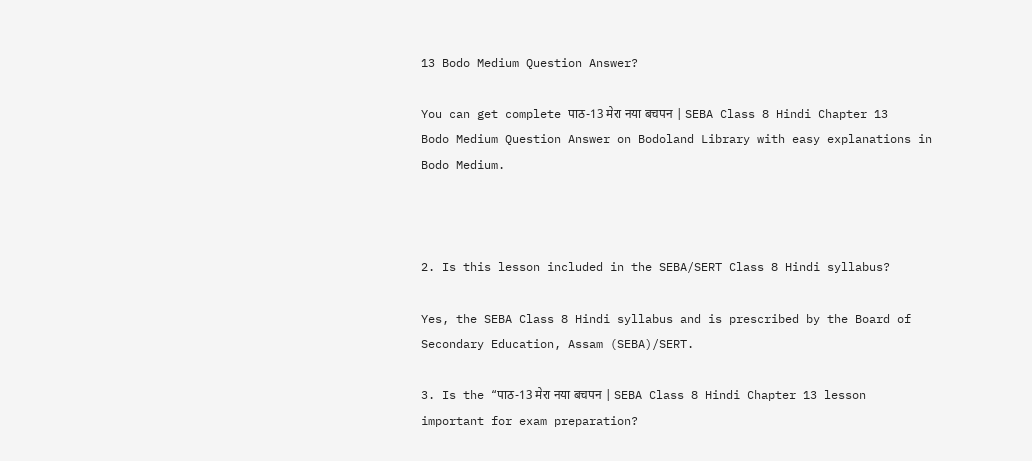13 Bodo Medium Question Answer?

You can get complete पाठ-13 मेरा नया बचपन | SEBA Class 8 Hindi Chapter 13 Bodo Medium Question Answer on Bodoland Library with easy explanations in Bodo Medium.



2. Is this lesson included in the SEBA/SERT Class 8 Hindi syllabus?

Yes, the SEBA Class 8 Hindi syllabus and is prescribed by the Board of Secondary Education, Assam (SEBA)/SERT.

3. Is the “पाठ-13 मेरा नया बचपन | SEBA Class 8 Hindi Chapter 13 lesson important for exam preparation?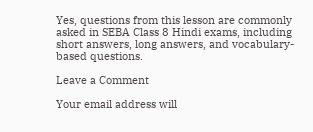Yes, questions from this lesson are commonly asked in SEBA Class 8 Hindi exams, including short answers, long answers, and vocabulary-based questions.

Leave a Comment

Your email address will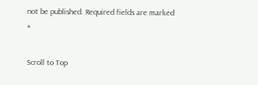not be published. Required fields are marked *

Scroll to Top